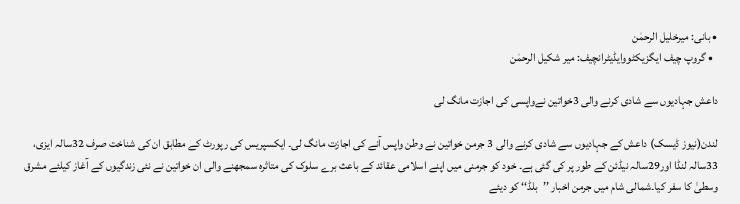• بانی: میرخلیل الرحمٰن
  • گروپ چیف ایگزیکٹووایڈیٹرانچیف: میر شکیل الرحمٰن

داعش جہادیوں سے شادی کرنے والی 3خواتین نےواپسی کی اجازت مانگ لی

لندن(نیوز ڈیسک) داعش کے جہادیوں سے شادی کرنے والی 3 جرمن خواتین نے وطن واپس آنے کی اجازت مانگ لی۔ ایکسپریس کی رپورٹ کے مطابق ان کی شناخت صرف 32سالہ ایزی، 33سالہ لنڈا اور29سالہ نیڈئن کے طور پر کی گئی ہے۔ خود کو جرمنی میں اپنے اسلامی عقائد کے باعث برے سلوک کی متاثرہ سمجھنے والی ان خواتین نے نئی زندگیوں کے آغاز کیلئے مشرق وسطیٰ کا سفر کیا۔شمالی شام میں جرمن اخبار ’’بلڈ‘‘ کو دیئے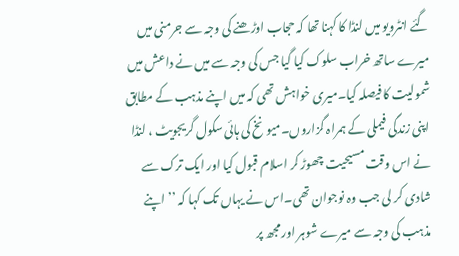گئے انٹرویو میں لنڈا کا کہنا تھا کہ حجاب اوڑھنے کی وجہ سے جرمنی میں میرے ساتھ خراب سلوک کیا گیا جس کی وجہ سے میں نے داعش میں شمولیت کا فیصلہ کیا۔میری خواہش تھی کہ میں اپنے مذہب کے مطابق اپنی زندگی فیملی کے ہمراہ گزاروں۔میونخ کی ہائی سکول گریجویٹ ، لنڈا نے اس وقت مسیحیت چھوڑ کر اسلام قبول کیا اور ایک ترک سے شادی کر لی جب وہ نوجوان تھی۔اس نے یہاں تک کہا کہ ’’ اپنے مذہب کی وجہ سے میرے شوہر اور مجھ پر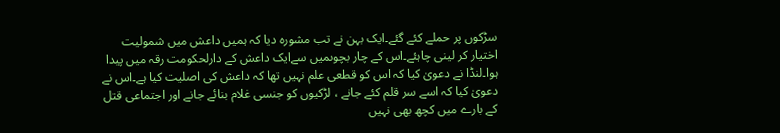سڑکوں پر حملے کئے گئے۔ایک بہن نے تب مشورہ دیا کہ ہمیں داعش میں شمولیت اختیار کر لینی چاہئے۔اس کے چار بچوںمیں سےایک داعش کے دارلحکومت رقہ میں پیدا ہوا۔لنڈا نے دعویٰ کیا کہ اس کو قطعی علم نہیں تھا کہ داعش کی اصلیت کیا ہے۔اس نے دعویٰ کیا کہ اسے سر قلم کئے جانے ، لڑکیوں کو جنسی غلام بنائے جانے اور اجتماعی قتل کے بارے میں کچھ بھی نہیں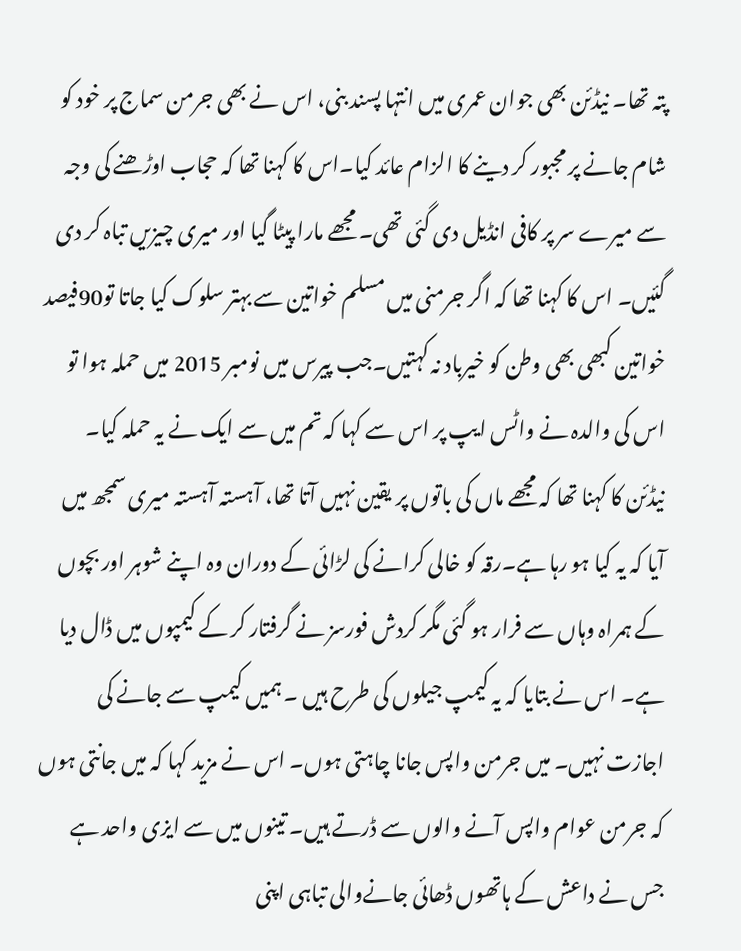پتہ تھا۔ نیڈئن بھی جوان عمری میں انتہا پسند بنی، اس نے بھی جرمن سماج پر خود کو شام جانے پر مجبور کر دینے کا الزام عائد کیا۔اس کا کہنا تھا کہ حجاب اوڑھنے کی وجہ سے میرے سر پر کافی انڈیل دی گئی تھی۔ مجھے مارا پیٹا گیا اور میری چیزیں تباہ کر دی گئیں۔ اس کا کہنا تھا کہ اگر جرمنی میں مسلم خواتین سے بہتر سلوک کیا جاتا تو90فیصد خواتین کبھی بھی وطن کو خیرباد نہ کہتیں۔جب پیرس میں نومبر 2015 میں حملہ ہوا تو اس کی والدہ نے واٹس ایپ پر اس سے کہا کہ تم میں سے ایک نے یہ حملہ کیا۔ نیڈئن کا کہنا تھا کہ مجھے ماں کی باتوں پر یقین نہیں آتا تھا، آہستہ آہستہ میری سمجھ میں آیا کہ یہ کیا ہو رہا ہے۔رقہ کو خالی کرانے کی لڑائی کے دوران وہ اپنے شوہر اور بچوں کے ہمراہ وہاں سے فرار ہو گئی مگر کردش فورسز نے گرفتار کر کے کیمپوں میں ڈال دیا ہے۔ اس نے بتایا کہ یہ کیمپ جیلوں کی طرح ہیں ۔ ہمیں کیمپ سے جانے کی اجازت نہیں۔ میں جرمن واپس جانا چاہتی ہوں۔ اس نے مزید کہا کہ میں جانتی ہوں کہ جرمن عوام واپس آنے والوں سے ڈرتے ہیں۔ تینوں میں سے ایزی واحد ہے جس نے داعش کے ہاتھوں ڈھائی جانےوالی تباہی اپنی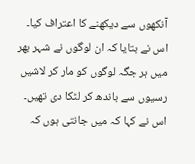آنکھوں سے دیکھنے کا اعتراف کیا۔ اس نے بتایا کہ ان لوگوں نے شہر بھر میں ہر جگہ لوگوں کو مار کر لاشیں رسیوں سے باندھ کر لٹکا دی تھیں۔ اس نے کہا کہ میں جانتی ہوں کہ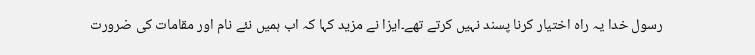رسول خدا یہ راہ اختیار کرنا پسند نہیں کرتے تھے۔ایزا نے مزید کہا کہ اب ہمیں نئے نام اور مقامات کی ضرورت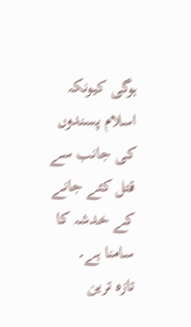ہوگی کیونکہ اسلام پسندوں کی جانب سے قتل کئے جانے کے خدشہ کا سامنا ہے۔
تازہ ترین